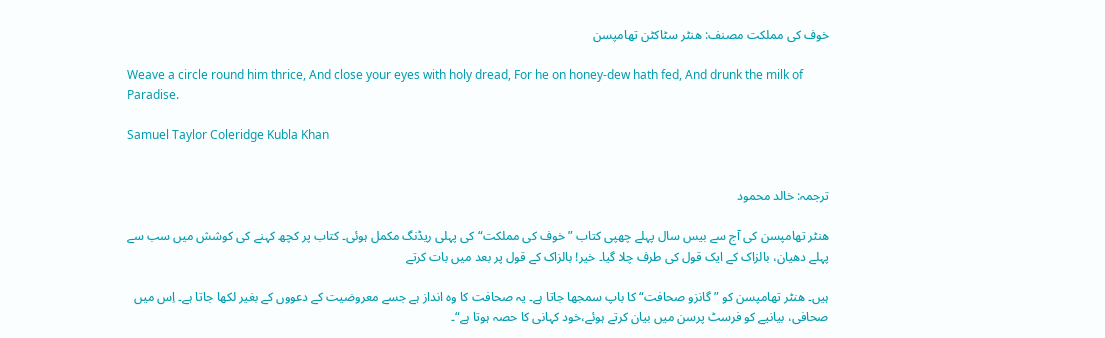خوف کی مملکت مصنف: ھنٹر سٹاکٹن تھامپسن

Weave a circle round him thrice, And close your eyes with holy dread, For he on honey-dew hath fed, And drunk the milk of Paradise.

Samuel Taylor Coleridge Kubla Khan


ترجمہ: خالد محمود

ھنٹر تھامپسن کی آج سے بیس سال پہلے چھپی کتاب ”خوف کی مملکت“ کی پہلی ریڈنگ مکمل ہوئی۔ کتاب پر کچھ کہنے کی کوشش میں سب سے پہلے دھیان، بالزاک کے ایک قول کی طرف چلا گیا۔ خیر! بالزاک کے قول پر بعد میں بات کرتے

ہیں۔ ھنٹر تھامپسن کو ”گانزو صحافت“ کا باپ سمجھا جاتا ہے۔ یہ صحافت کا وہ انداز ہے جسے معروضیت کے دعووں کے بغیر لکھا جاتا ہے۔ اِس میں صحافی، بیانیے کو فرسٹ پرسن میں بیان کرتے ہوئے،خود کہانی کا حصہ ہوتا ہے“۔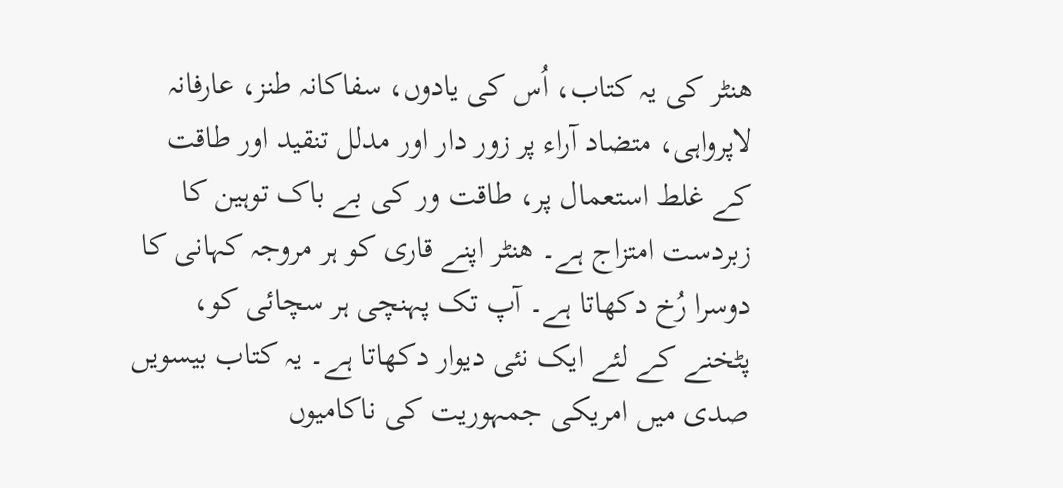ھنٹر کی یہ کتاب، اُس کی یادوں، سفاکانہ طنز، عارفانہ لاپرواہی، متضاد آراء پر زور دار اور مدلل تنقید اور طاقت کے غلط استعمال پر، طاقت ور کی بے باک توہین کا زبردست امتزاج ہے۔ ھنٹر اپنے قاری کو ہر مروجہ کہانی کا دوسرا رُخ دکھاتا ہے۔ آپ تک پہنچی ہر سچائی کو، پٹخنے کے لئے ایک نئی دیوار دکھاتا ہے۔ یہ کتاب بیسویں صدی میں امریکی جمہوریت کی ناکامیوں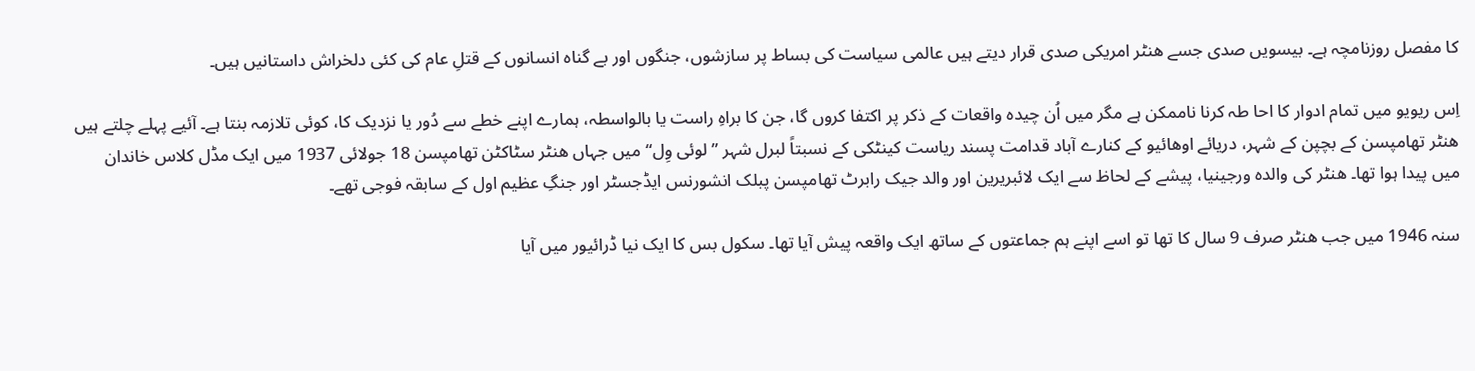کا مفصل روزنامچہ ہے۔ بیسویں صدی جسے ھنٹر امریکی صدی قرار دیتے ہیں عالمی سیاست کی بساط پر سازشوں، جنگوں اور بے گناہ انسانوں کے قتلِ عام کی کئی دلخراش داستانیں ہیں۔

اِس ریویو میں تمام ادوار کا احا طہ کرنا ناممکن ہے مگر میں اُن چیدہ واقعات کے ذکر پر اکتفا کروں گا، جن کا براہِ راست یا بالواسطہ، ہمارے اپنے خطے سے دُور یا نزدیک کا، کوئی تلازمہ بنتا ہے۔ آئیے پہلے چلتے ہیں ھنٹر تھامپسن کے بچپن کے شہر، دریائے اوھائیو کے کنارے آباد قدامت پسند ریاست کینٹکی کے نسبتاً لبرل شہر ”لوئی وِل“ میں جہاں ھنٹر سٹاکٹن تھامپسن 18 جولائی 1937 میں ایک مڈل کلاس خاندان میں پیدا ہوا تھا۔ ھنٹر کی والدہ ورجینیا، پیشے کے لحاظ سے ایک لائبریرین اور والد جیک رابرٹ تھامپسن پبلک انشورنس ایڈجسٹر اور جنگِ عظیم اول کے سابقہ فوجی تھے۔

سنہ 1946 میں جب ھنٹر صرف 9 سال کا تھا تو اسے اپنے ہم جماعتوں کے ساتھ ایک واقعہ پیش آیا تھا۔ سکول بس کا ایک نیا ڈرائیور میں آیا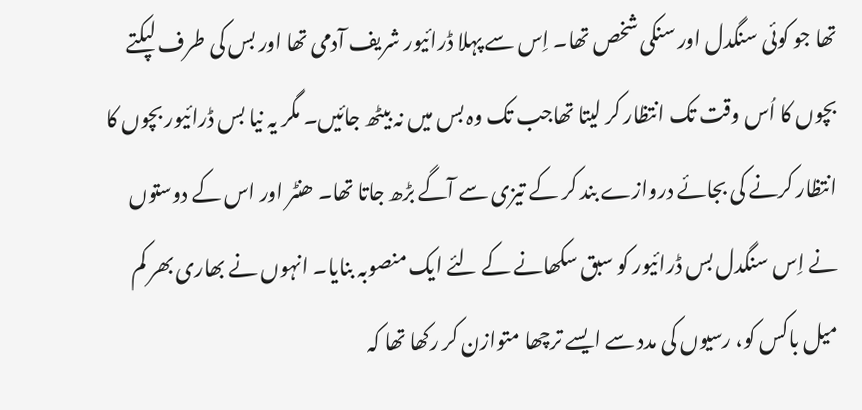تھا جو کوئی سنگدل اور سنکی شخص تھا۔ اِس سے پہلا ڈرائیور شریف آدمی تھا اور بس کی طرف لپکتے بچوں کا اُس وقت تک انتظار کر لیتا تھاجب تک وہ بس میں نہ بیٹھ جائیں۔ مگر یہ نیا بس ڈرائیور بچوں کا انتظار کرنے کی بجائے دروازے بند کر کے تیزی سے آگے بڑھ جاتا تھا۔ ھنٹر اور اس کے دوستوں نے اِس سنگدل بس ڈرائیور کو سبق سکھانے کے لئے ایک منصوبہ بنایا۔ انہوں نے بھاری بھر کم میل باکس کو، رسیوں کی مدد سے ایسے ترچھا متوازن کر رکھا تھا کہ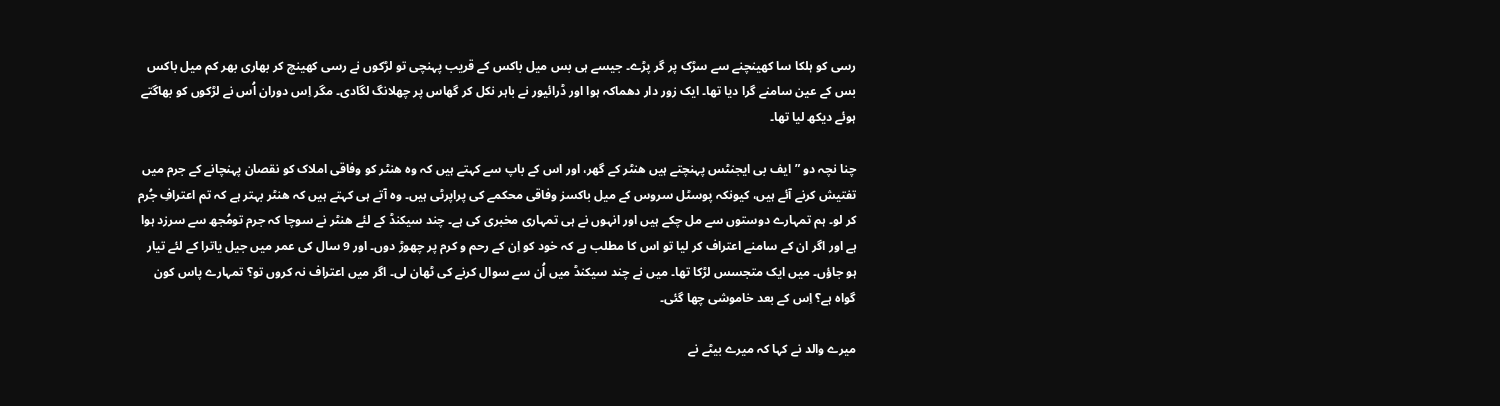رسی کو ہلکا سا کھینچنے سے سڑک پر گر پڑے۔ جیسے ہی بس میل باکس کے قریب پہنچی تو لڑکوں نے رسی کھینچ کر بھاری بھر کم میل باکس بس کے عین سامنے گرا دیا تھا۔ ایک زور دار دھماکہ ہوا اور ڈرائیور نے باہر نکل کر گھاس پر چھلانگ لگادی۔ مگر اِس دوران اُس نے لڑکوں کو بھاگتے ہوئے دیکھ لیا تھا۔

چنا نچہ دو ”ایف بی ایجنٹس پہنچتے ہیں ھنٹر کے گھر، اور اس کے باپ سے کہتے ہیں کہ وہ ھنٹر کو وفاقی املاک کو نقصان پہنچانے کے جرم میں تفتیش کرنے آئے ہیں، کیونکہ پوسٹل سروس کے میل باکسز وفاقی محکمے کی پراپرٹی ہیں۔ وہ آتے ہی کہتے ہیں کہ ھنٹر بہتر ہے کہ تم اعترافِ جُرم کر لو۔ ہم تمہارے دوستوں سے مل چکے ہیں اور انہوں نے ہی تمہاری مخبری کی ہے۔ چند سیکنڈ کے لئے ھنٹر نے سوچا کہ جرم تومُجھ سے سرزد ہوا ہے اور اگر ان کے سامنے اعتراف کر لیا تو اس کا مطلب ہے کہ خود کو اِن کے رحم و کرم پر چھوڑ دوں۔ اور 9 سال کی عمر میں جیل یاترا کے لئے تیار ہو جاؤں۔ میں ایک متجسس لڑکا تھا۔ میں نے چند سیکنڈ میں اُن سے سوال کرنے کی ٹھان لی۔ اگر میں اعتراف نہ کروں تو؟ تمہارے پاس کون گواہ ہے؟ اِس کے بعد خاموشی چھا گئی۔

میرے والد نے کہا کہ میرے بیٹے نے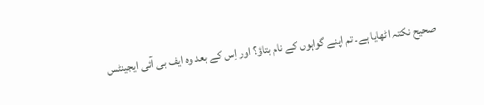صحیح نکتہ اٹھایا ہے۔ تم اپنے گواہوں کے نام بتاؤ؟ اور اِس کے بعد وہ ایف بی آئی ایجینٹس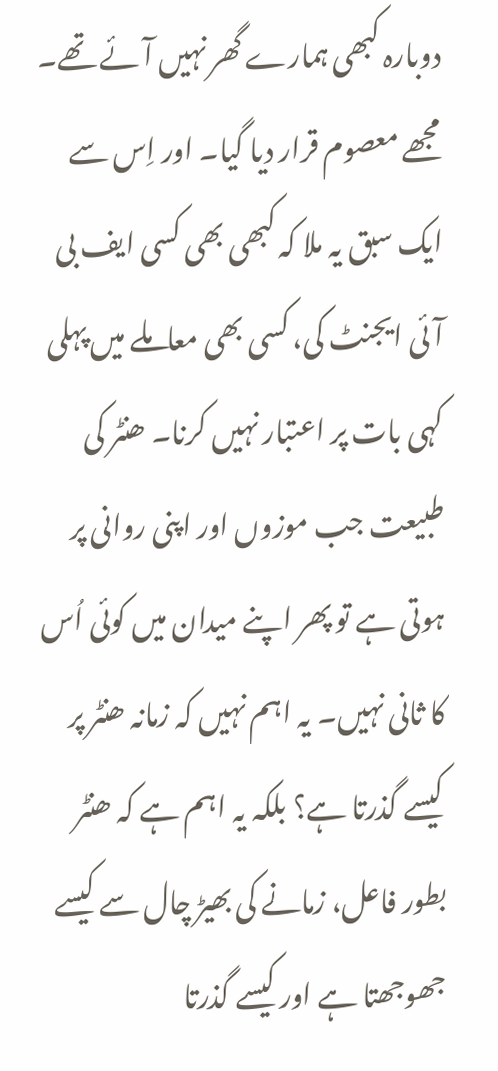دوبارہ کبھی ہمارے گھر نہیں آئے تھے۔ مجھے معصوم قرار دیا گیا۔ اور اِس سے ایک سبق یہ ملا کہ کبھی بھی کسی ایف بی آئی ایجنٹ کی، کسی بھی معاملے میں پہلی کہی بات پر اعتبار نہیں کرنا۔ ھنٹر کی طبیعت جب موزوں اور اپنی روانی پر ہوتی ہے تو پھر اپنے میدان میں کوئی اُس کا ثانی نہیں۔ یہ اہم نہیں کہ زمانہ ھنٹر پر کیسے گذرتا ہے؟ بلکہ یہ اہم ہے کہ ھنٹر بطور فاعل، زمانے کی بھیڑ چال سے کیسے جھوجھتا ہے اور کیسے گذرتا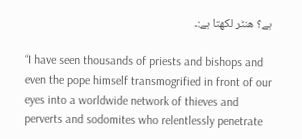ہے؟ ھنٹر لکھتا ہے:۔

“I have seen thousands of priests and bishops and even the pope himself transmogrified in front of our eyes into a worldwide network of thieves and perverts and sodomites who relentlessly penetrate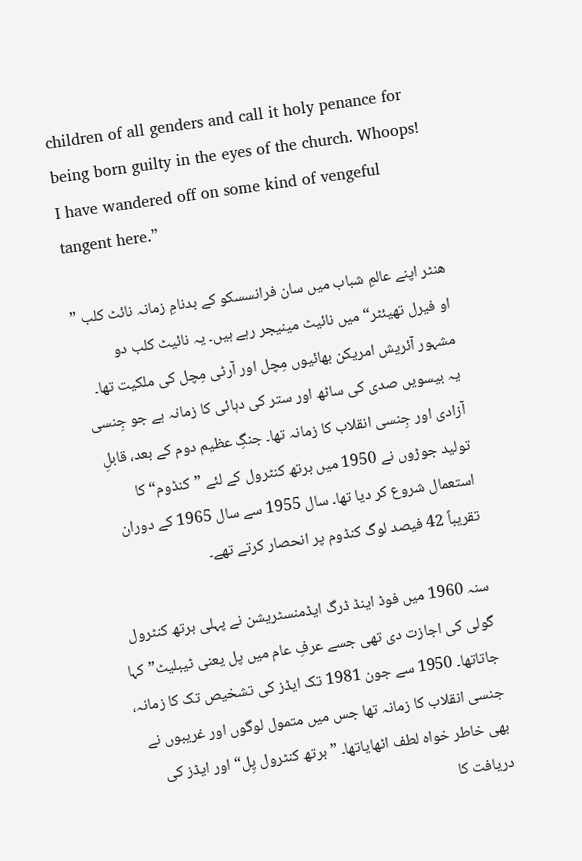children of all genders and call it holy penance for being born guilty in the eyes of the church. Whoops! I have wandered off on some kind of vengeful tangent here.”

ھنٹر اپنے عالمِ شباب میں سان فرانسسکو کے بدنامِ زمانہ نائٹ کلب ” او فیرل تھیئٹر“ میں نائیٹ مینیجر رہے ہیں۔ یہ نائیٹ کلب دو مشہور آئریش امریکن بھائیوں مِچل اور آرٹی مِچل کی ملکیت تھا۔ یہ بیسویں صدی کی ساٹھ اور ستر کی دہائی کا زمانہ ہے جو جِنسی آزادی اور جِنسی انقلاب کا زمانہ تھا۔ جنگِ عظیم دوم کے بعد، قابلِ تولید جوڑوں نے 1950 میں برتھ کنٹرول کے لئے ”کنڈوم“ کا استعمال شروع کر دیا تھا۔ سال 1955 سے سال 1965 کے دوران تقریباً 42 فیصد لوگ کنڈوم پر انحصار کرتے تھے۔

سنہ 1960 میں فوڈ اینڈ ڈرگ ایڈمنسٹریشن نے پہلی برتھ کنٹرول گولی کی اجازت دی تھی جسے عرفِ عام میں پل یعنی ٹیبلیٹ” کہا جاتاتھا۔ 1950 سے جون 1981 تک ایڈز کی تشخیص تک کا زمانہ، جنسی انقلاب کا زمانہ تھا جس میں متمول لوگوں اور غریبوں نے بھی خاطر خواہ لطف اٹھایاتھا۔ ” برتھ کنٹرول پِل“ اور ایڈز کی دریافت کا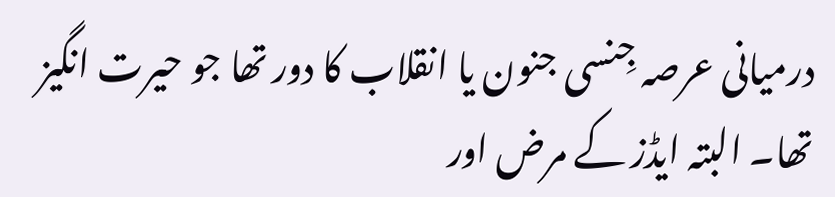درمیانی عرصہ جِنسی جنون یا انقلاب کا دور تھا جو حیرت انگیز تھا۔ البتہ ایڈز کے مرض اور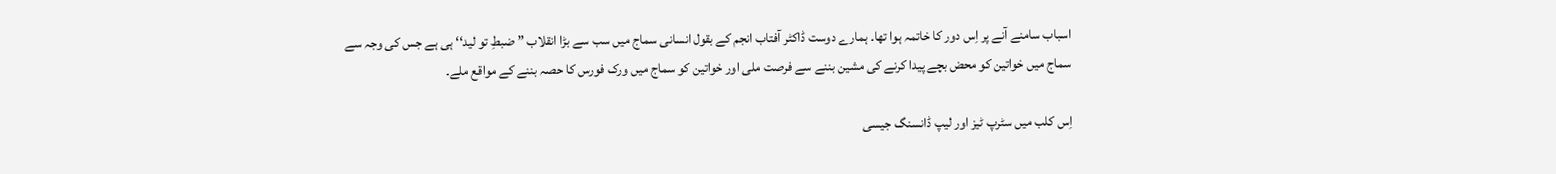اسباب سامنے آنے پر اِس دور کا خاتمہ ہوا تھا۔ ہمارے دوست ڈاکٹر آفتاب انجم کے بقول انسانی سماج میں سب سے بڑا انقلاب ” ضبطِ تو لید‘‘ ہی ہے جس کی وجہ سے سماج میں خواتین کو محض بچے پیدا کرنے کی مشین بننے سے فرصت ملی اور خواتین کو سماج میں ورک فورس کا حصہ بننے کے مواقع ملے۔

اِس کلب میں سٹرپ ٹیز اور لیپ ڈانسنگ جیسی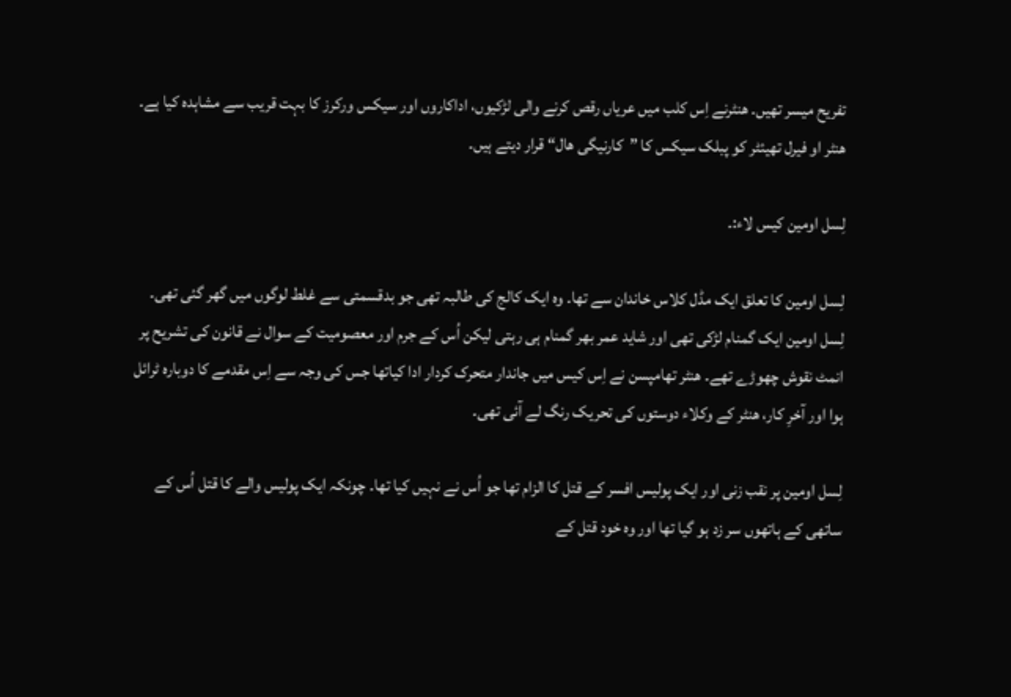تفریح میسر تھیں۔ ھنٹرنے اِس کلب میں عریاں رقص کرنے والی لڑکیوں، اداکاروں اور سیکس ورکرز کا بہت قریب سے مشاہدہ کیا ہے۔ ھنٹر او فیرل تھیئٹر کو پبلک سیکس کا ”کارنیگی ھال“ قرار دیتے ہیں۔

لِسل اومین کیس لاء:۔

لِسل اومین کا تعلق ایک مڈل کلاس خاندان سے تھا۔ وہ ایک کالج کی طالبہ تھی جو بدقسمتی سے غلط لوگوں میں گھر گئی تھی۔ لِسل اومین ایک گمنام لڑکی تھی اور شاید عمر بھر گمنام ہی رہتی لیکن اُس کے جرم اور معصومیت کے سوال نے قانون کی تشریح پر انمٹ نقوش چھوڑے تھے۔ ھنٹر تھامپسن نے اِس کیس میں جاندار متحرک کردار ادا کیاتھا جس کی وجہ سے اِس مقدمے کا دوبارہ ٹرائل ہوا اور آخرِ کار، ھنٹر کے وکلاء دوستوں کی تحریک رنگ لے آئی تھی۔

لِسل اومین پر نقب زنی اور ایک پولیس افسر کے قتل کا الزام تھا جو اُس نے نہیں کیا تھا۔ چونکہ ایک پولیس والے کا قتل اُس کے ساتھی کے ہاتھوں سر زد ہو گیا تھا اور وہ خود قتل کے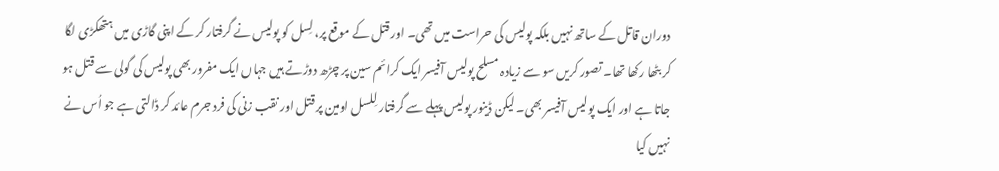دوران قاتل کے ساتھ نہیں بلکہ پولیس کی حراست میں تھی۔ اور قتل کے موقع پر، لِسل کو پولیس نے گرفتار کر کے اپنی گاڑی میں ہتھکڑی لگا کر بٹھا رکھا تھا۔ تصور کریں سو سے زیادہ مسلح پولیس آفیسر ایک کرائم سین پر چڑھ دوڑتے ہیں جہاں ایک مفرور بھی پولیس کی گولی سے قتل ہو جاتا ہے اور ایک پولیس آفیسر بھی۔ لیکن ڈینور پولیس پہلے سے گرفتار لِلسل اومین پر قتل اور نقب زنی کی فرد جرم عائد کر ڈالتی ہے جو اُس نے نہیں کیا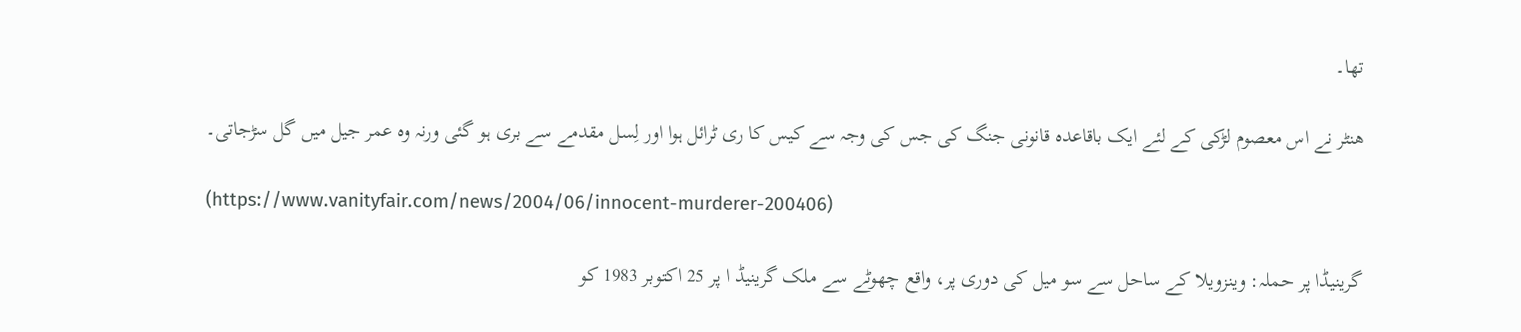تھا۔

ھنٹر نے اس معصوم لڑکی کے لئے ایک باقاعدہ قانونی جنگ کی جس کی وجہ سے کیس کا ری ٹرائل ہوا اور لِسل مقدمے سے بری ہو گئی ورنہ وہ عمر جیل میں گل سڑجاتی۔

(https://www.vanityfair.com/news/2004/06/innocent-murderer-200406)

گرینیڈا پر حملہ: وینزویلا کے ساحل سے سو میل کی دوری پر، واقع چھوٹے سے ملک گرینیڈ ا پر 25 اکتوبر 1983 کو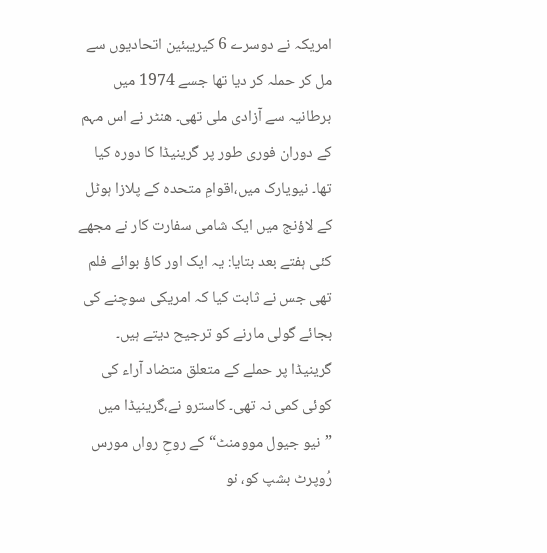امریکہ نے دوسرے 6 کیریبئین اتحادیوں سے مل کر حملہ کر دیا تھا جسے 1974 میں برطانیہ سے آزادی ملی تھی۔ ھنٹر نے اس مہم کے دوران فوری طور پر گرینیڈا کا دورہ کیا تھا۔ نیویارک میں،اقوامِ متحدہ کے پلازا ہوٹل کے لاؤنج میں ایک شامی سفارت کار نے مجھے کئی ہفتے بعد بتایا: یہ ایک اور کاؤ بوائے فلم تھی جس نے ثابت کیا کہ امریکی سوچنے کی بجائے گولی مارنے کو ترجیح دیتے ہیں۔ گرینیڈا پر حملے کے متعلق متضاد آراء کی کوئی کمی نہ تھی۔ کاسترو نے،گرینیڈا میں ”نیو جیول موومنٹ“ کے روحِ رواں مورس رُوپرٹ بشپ کو، نو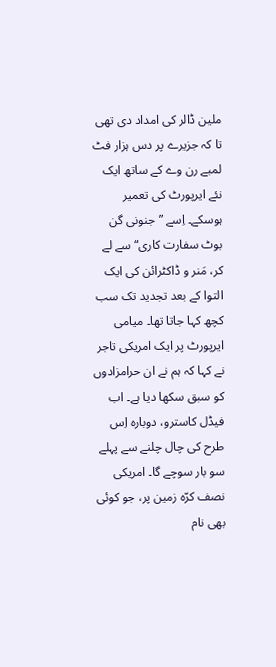ملین ڈالر کی امداد دی تھی تا کہ جزیرے پر دس ہزار فٹ لمبے رن وے کے ساتھ ایک نئے ایرپورٹ کی تعمیر ہوسکے۔ اِسے ”جنونی گن بوٹ سفارت کاری“ سے لے کر، مَنر و ڈاکٹرائن کی ایک التوا کے بعد تجدید تک سب کچھ کہا جاتا تھا۔ میامی ایرپورٹ پر ایک امریکی تاجر نے کہا کہ ہم نے ان حرامزادوں کو سبق سکھا دیا ہے۔ اب فیڈل کاسترو، دوبارہ اِس طرح کی چال چلنے سے پہلے سو بار سوچے گا۔ امریکی نصف کرّہ زمین پر، جو کوئی بھی نام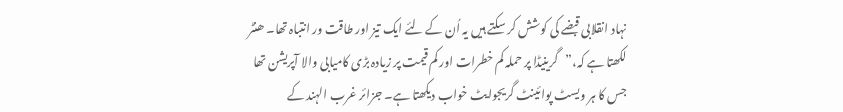نہاد انقلابی قبضے کی کوشش کر سکتے ہیں یہ اُن کے لئے ایک تیز اور طاقت ور انتباہ تھا۔ ھنٹر لکھتا ہے کہ،”گرینیڈا پر حملہ کم خطرات اور کم قیمت پر زیادہ بڑی کامیابی والا آپریشن تھا جس کا ہر ویسٹ پوائینٹ گریجوایٹ خواب دیکھتا ہے۔ جزائر غرب الہند کے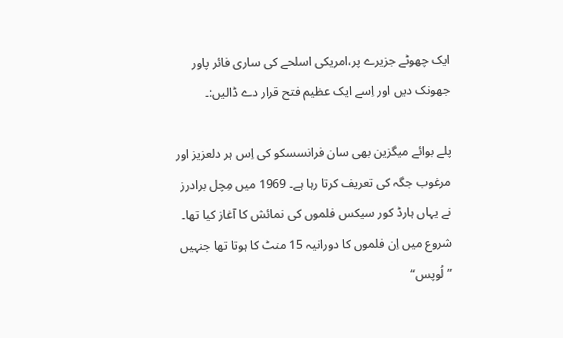ایک چھوٹے جزیرے پر،امریکی اسلحے کی ساری فائر پاور جھونک دیں اور اِسے ایک عظیم فتح قرار دے ڈالیں:۔

پلے بوائے میگزین بھی سان فرانسسکو کی اِس ہر دلعزیز اور مرغوب جگہ کی تعریف کرتا رہا ہے۔ 1969 میں مِچل برادرز نے یہاں ہارڈ کور سیکس فلموں کی نمائش کا آغاز کیا تھا۔ شروع میں اِن فلموں کا دورانیہ 15 منٹ کا ہوتا تھا جنہیں ”لُوپس“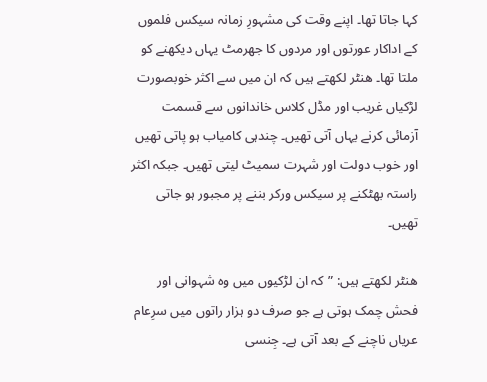کہا جاتا تھا۔ اپنے وقت کی مشہورِ زمانہ سیکس فلموں کے اداکار عورتوں اور مردوں کا جھرمٹ یہاں دیکھنے کو ملتا تھا۔ ھنٹر لکھتے ہیں کہ ان میں سے اکثر خوبصورت لڑکیاں غریب اور مڈل کلاس خاندانوں سے قسمت آزمائی کرنے یہاں آتی تھیں۔ چندہی کامیاب ہو پاتی تھیں اور خوب دولت اور شہرت سمیٹ لیتی تھیں۔ جبکہ اکثر راستہ بھٹکنے پر سیکس ورکر بننے پر مجبور ہو جاتی تھیں۔

ھنٹر لکھتے ہیں: ”کہ ان لڑکیوں میں وہ شہوانی اور فحش چمک ہوتی ہے جو صرف دو ہزار راتوں میں سرِعام عریاں ناچنے کے بعد آتی ہے۔ جِنسی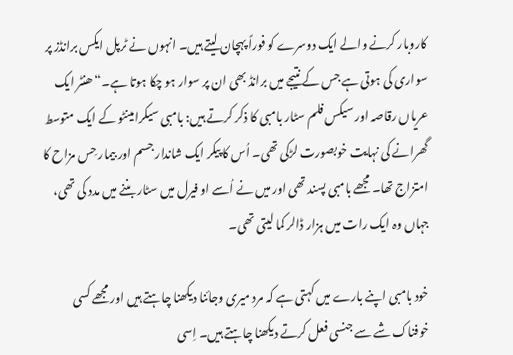کاروبار کرنے والے ایک دوسرے کو فوراً پہچان لیتے ہیں۔ انہوں نے ٹرپل ایکس برانڈز پر سواری کی ہوتی ہے جس کے نتیجے میں برانڈ بھی ان پر سوار ہو چکا ہوتا ہے۔“ ھنٹر ایک عریاں رقاصہ اور سیکس فلم سٹار بامبی کا ذکر کرتے ہیں: بامبی سیکرامینٹو کے ایک متوسط گھرانے کی نہایت خوبصورت لڑکی تھی۔ اُس کا پیکر ایک شاندار جسم اور بیمار حِس مزاح کا امتزاج تھا۔ مجھے بامبی پسند تھی اور میں نے اُسے او فیرل میں سٹار بننے میں مدد کی تھی، جہاں وہ ایک رات میں ہزار ڈالر کما لیتی تھی۔

خود بامبی اپنے بارے میں کہتی ہے کہ مرد میری وجائنا دیکھنا چاہتے ہیں اور مجھے کسی خوفناک شے سے جنسی فعل کرتے دیکھنا چاہتے ہیں۔ اِسی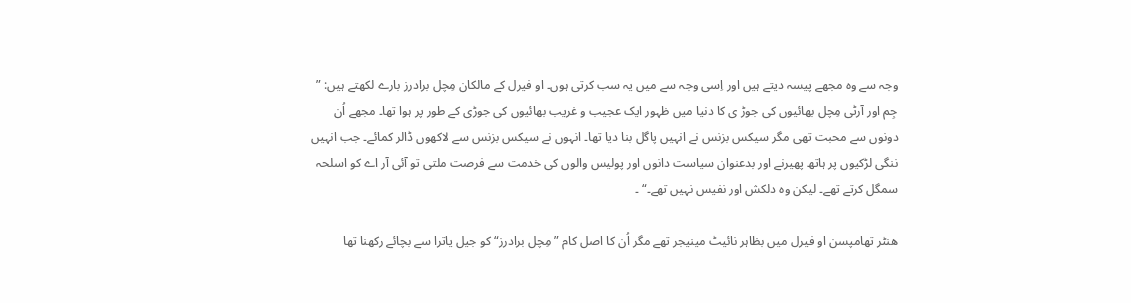وجہ سے وہ مجھے پیسہ دیتے ہیں اور اِسی وجہ سے میں یہ سب کرتی ہوں۔ او فیرل کے مالکان مِچل برادرز بارے لکھتے ہیں: ” جِم اور آرٹی مِچل بھائیوں کی جوڑ ی کا دنیا میں ظہور ایک عجیب و غریب بھائیوں کی جوڑی کے طور پر ہوا تھا۔ مجھے اُن دونوں سے محبت تھی مگر سیکس بزنس نے انہیں پاگل بنا دیا تھا۔ انہوں نے سیکس بزنس سے لاکھوں ڈالر کمائے۔ جب انہیں ننگی لڑکیوں پر ہاتھ پھیرنے اور بدعنوان سیاست دانوں اور پولیس والوں کی خدمت سے فرصت ملتی تو آئی آر اے کو اسلحہ سمگل کرتے تھے۔ لیکن وہ دلکش اور نفیس نہیں تھے۔“ ۔

ھنٹر تھامپسن او فیرل میں بظاہر نائیٹ مینیجر تھے مگر اُن کا اصل کام ” مِچل برادرز“ کو جیل یاترا سے بچائے رکھنا تھا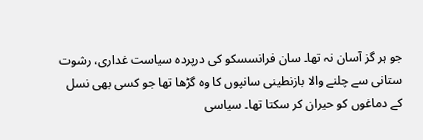جو ہر گز آسان نہ تھا۔ سان فرانسسکو کی درپردہ سیاست غداری، رشوت ستانی سے چلنے والا بازنطینی سانپوں کا وہ گڑھا تھا جو کسی بھی نسل کے دماغوں کو حیران کر سکتا تھا۔ سیاسی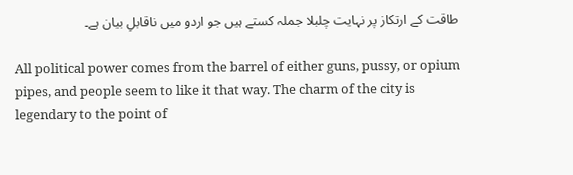طاقت کے ارتکاز پر نہایت چلبلا جملہ کستے ہیں جو اردو میں ناقابلِ بیان ہے۔

All political power comes from the barrel of either guns, pussy, or opium pipes, and people seem to like it that way. The charm of the city is legendary to the point of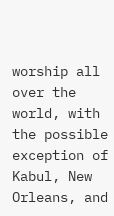worship all over the world, with the possible exception of Kabul, New Orleans, and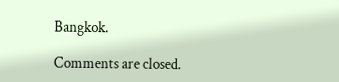Bangkok.

Comments are closed.